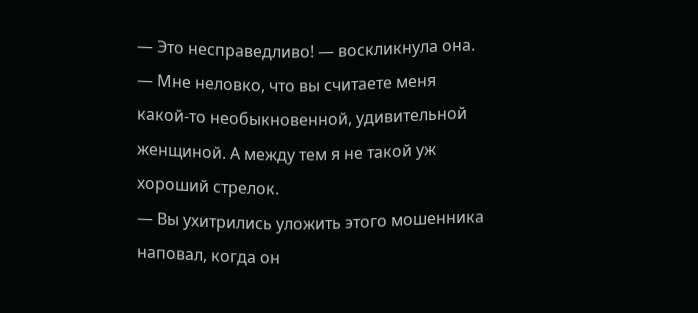— Это несправедливо! — воскликнула она. — Мне неловко, что вы считаете меня какой-то необыкновенной, удивительной женщиной. А между тем я не такой уж хороший стрелок.
— Вы ухитрились уложить этого мошенника наповал, когда он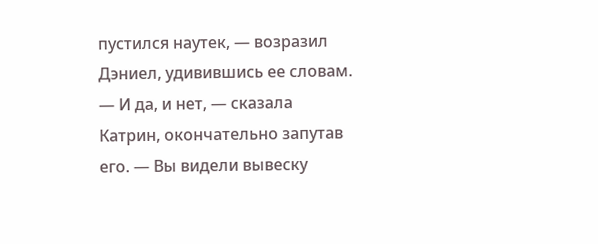пустился наутек, — возразил Дэниел, удивившись ее словам.
— И да, и нет, — сказала Катрин, окончательно запутав его. — Вы видели вывеску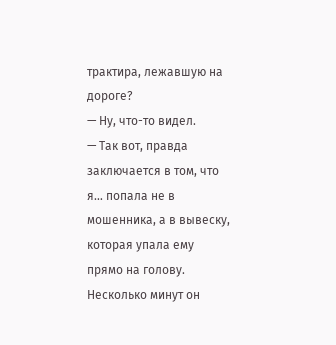трактира, лежавшую на дороге?
— Ну, что-то видел.
— Так вот, правда заключается в том, что я… попала не в мошенника, а в вывеску, которая упала ему прямо на голову.
Несколько минут он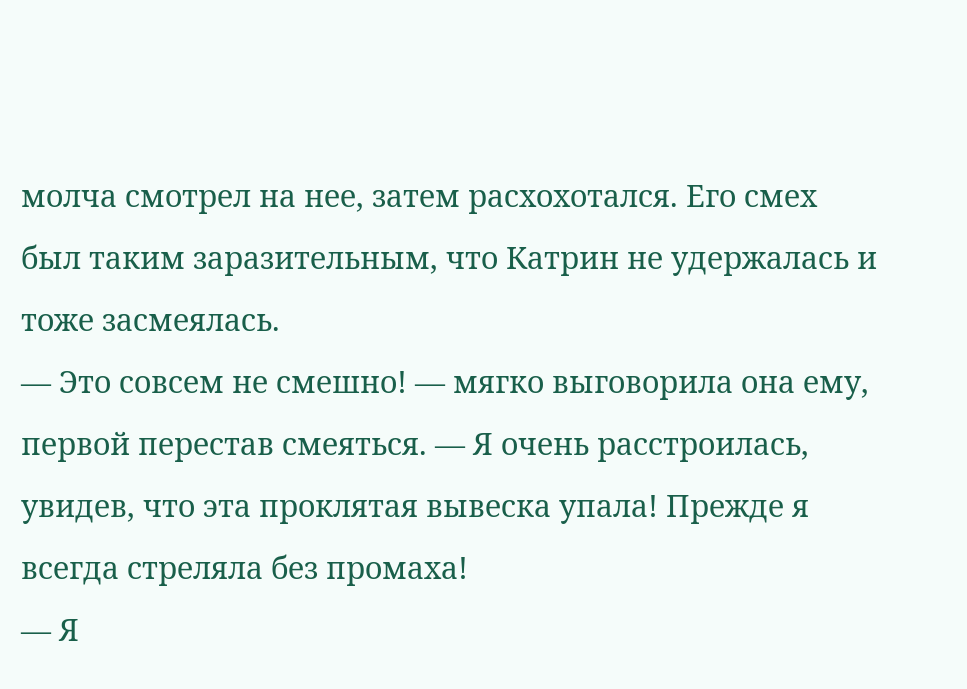молча смотрел на нее, затем расхохотался. Его смех был таким заразительным, что Катрин не удержалась и тоже засмеялась.
— Это совсем не смешно! — мягко выговорила она ему, первой перестав смеяться. — Я очень расстроилась, увидев, что эта проклятая вывеска упала! Прежде я всегда стреляла без промаха!
— Я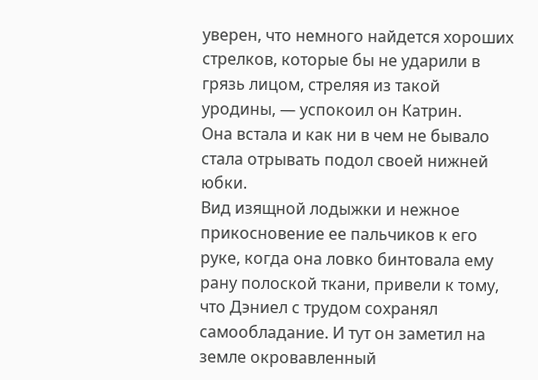уверен, что немного найдется хороших стрелков, которые бы не ударили в грязь лицом, стреляя из такой уродины, — успокоил он Катрин.
Она встала и как ни в чем не бывало стала отрывать подол своей нижней юбки.
Вид изящной лодыжки и нежное прикосновение ее пальчиков к его руке, когда она ловко бинтовала ему рану полоской ткани, привели к тому, что Дэниел с трудом сохранял самообладание. И тут он заметил на земле окровавленный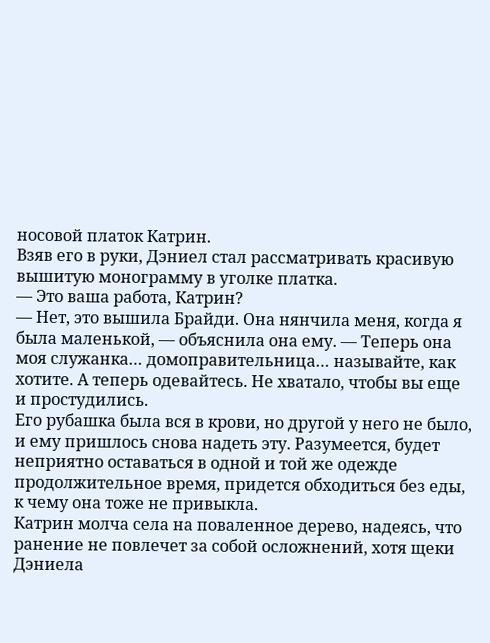носовой платок Катрин.
Взяв его в руки, Дэниел стал рассматривать красивую вышитую монограмму в уголке платка.
— Это ваша работа, Катрин?
— Нет, это вышила Брайди. Она нянчила меня, когда я была маленькой, — объяснила она ему. — Теперь она моя служанка… домоправительница… называйте, как хотите. А теперь одевайтесь. Не хватало, чтобы вы еще и простудились.
Его рубашка была вся в крови, но другой у него не было, и ему пришлось снова надеть эту. Разумеется, будет неприятно оставаться в одной и той же одежде продолжительное время, придется обходиться без еды, к чему она тоже не привыкла.
Катрин молча села на поваленное дерево, надеясь, что ранение не повлечет за собой осложнений, хотя щеки Дэниела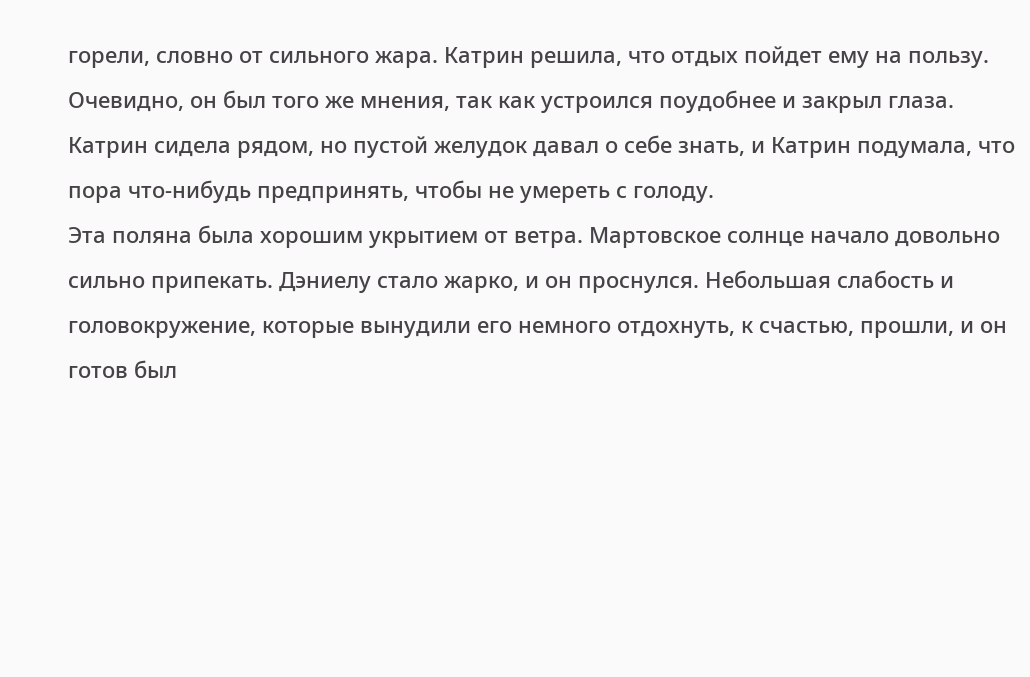горели, словно от сильного жара. Катрин решила, что отдых пойдет ему на пользу.
Очевидно, он был того же мнения, так как устроился поудобнее и закрыл глаза. Катрин сидела рядом, но пустой желудок давал о себе знать, и Катрин подумала, что пора что-нибудь предпринять, чтобы не умереть с голоду.
Эта поляна была хорошим укрытием от ветра. Мартовское солнце начало довольно сильно припекать. Дэниелу стало жарко, и он проснулся. Небольшая слабость и головокружение, которые вынудили его немного отдохнуть, к счастью, прошли, и он готов был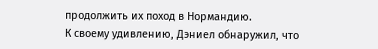продолжить их поход в Нормандию.
К своему удивлению, Дэниел обнаружил, что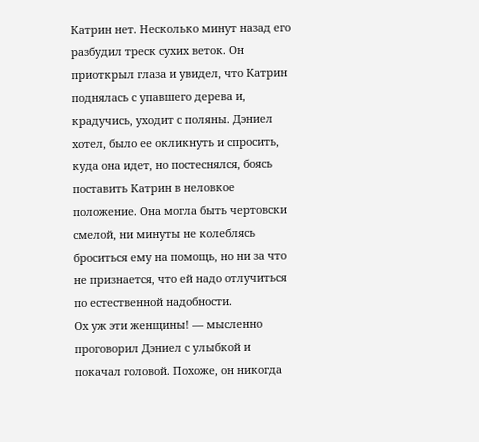Катрин нет. Несколько минут назад его разбудил треск сухих веток. Он приоткрыл глаза и увидел, что Катрин поднялась с упавшего дерева и, крадучись, уходит с поляны. Дэниел хотел, было ее окликнуть и спросить, куда она идет, но постеснялся, боясь поставить Катрин в неловкое положение. Она могла быть чертовски смелой, ни минуты не колеблясь броситься ему на помощь, но ни за что не признается, что ей надо отлучиться по естественной надобности.
Ох уж эти женщины! — мысленно проговорил Дэниел с улыбкой и покачал головой. Похоже, он никогда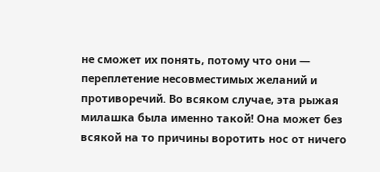не сможет их понять, потому что они — переплетение несовместимых желаний и противоречий. Во всяком случае, эта рыжая милашка была именно такой! Она может без всякой на то причины воротить нос от ничего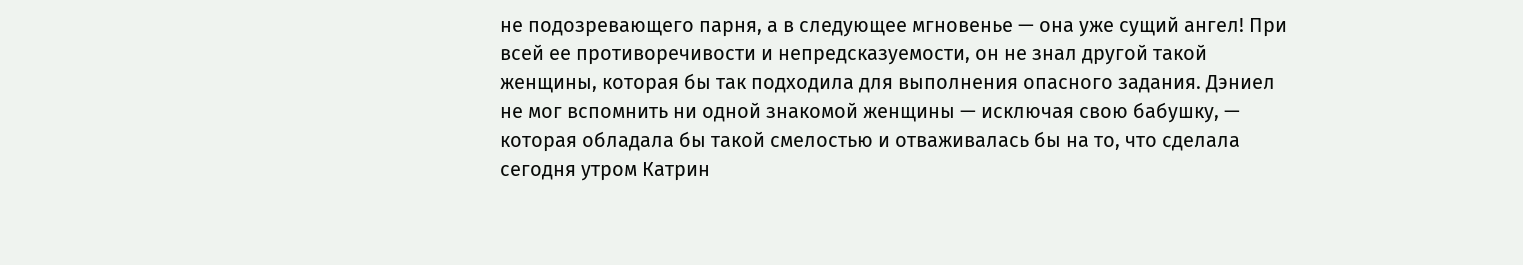не подозревающего парня, а в следующее мгновенье — она уже сущий ангел! При всей ее противоречивости и непредсказуемости, он не знал другой такой женщины, которая бы так подходила для выполнения опасного задания. Дэниел не мог вспомнить ни одной знакомой женщины — исключая свою бабушку, — которая обладала бы такой смелостью и отваживалась бы на то, что сделала сегодня утром Катрин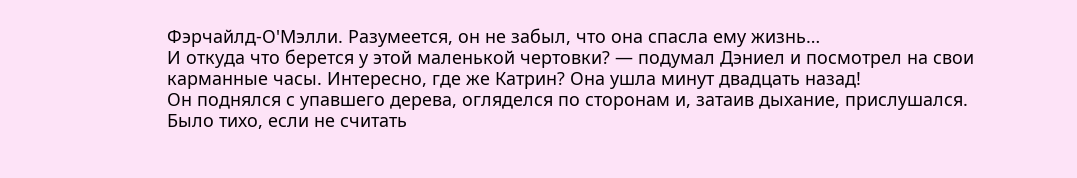Фэрчайлд-О'Мэлли. Разумеется, он не забыл, что она спасла ему жизнь…
И откуда что берется у этой маленькой чертовки? — подумал Дэниел и посмотрел на свои карманные часы. Интересно, где же Катрин? Она ушла минут двадцать назад!
Он поднялся с упавшего дерева, огляделся по сторонам и, затаив дыхание, прислушался. Было тихо, если не считать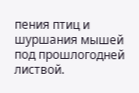пения птиц и шуршания мышей под прошлогодней листвой.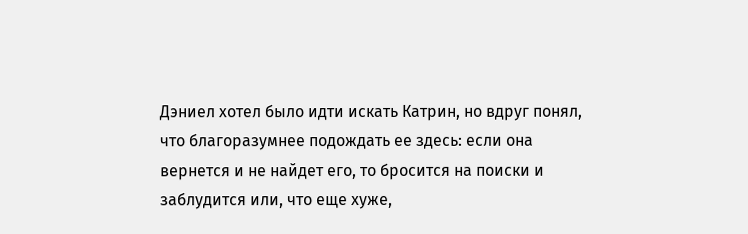Дэниел хотел было идти искать Катрин, но вдруг понял, что благоразумнее подождать ее здесь: если она вернется и не найдет его, то бросится на поиски и заблудится или, что еще хуже,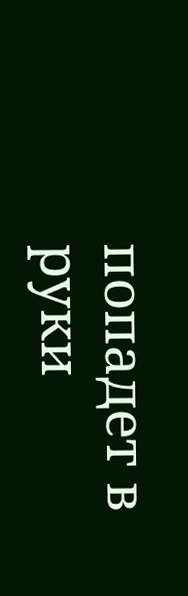попадет в руки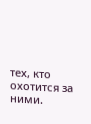тех, кто охотится за ними.